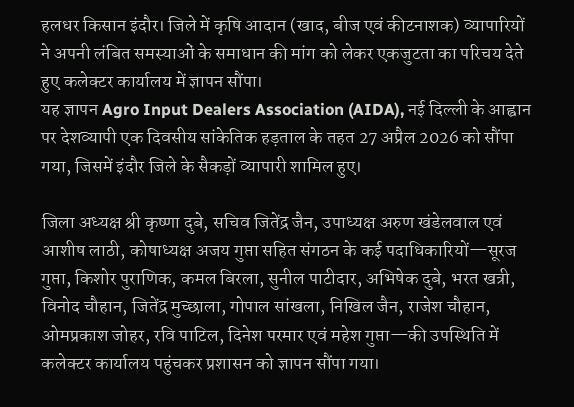हलधर किसान इंदौर। जिले में कृषि आदान (खाद, बीज एवं कीटनाशक) व्यापारियों ने अपनी लंबित समस्याओं के समाधान की मांग को लेकर एकजुटता का परिचय देते हुए कलेक्टर कार्यालय में ज्ञापन सौंपा।
यह ज्ञापन Agro Input Dealers Association (AIDA), नई दिल्ली के आह्वान पर देशव्यापी एक दिवसीय सांकेतिक हड़ताल के तहत 27 अप्रैल 2026 को सौंपा गया, जिसमें इंदौर जिले के सैकड़ों व्यापारी शामिल हुए।

जिला अध्यक्ष श्री कृष्णा दुबे, सचिव जितेंद्र जैन, उपाध्यक्ष अरुण खंडेलवाल एवं आशीष लाठी, कोषाध्यक्ष अजय गुप्ता सहित संगठन के कई पदाधिकारियों—सूरज गुप्ता, किशोर पुराणिक, कमल बिरला, सुनील पाटीदार, अभिषेक दुबे, भरत खत्री, विनोद चौहान, जितेंद्र मुच्छाला, गोपाल सांखला, निखिल जैन, राजेश चौहान, ओमप्रकाश जोहर, रवि पाटिल, दिनेश परमार एवं महेश गुप्ता—की उपस्थिति में कलेक्टर कार्यालय पहुंचकर प्रशासन को ज्ञापन सौंपा गया।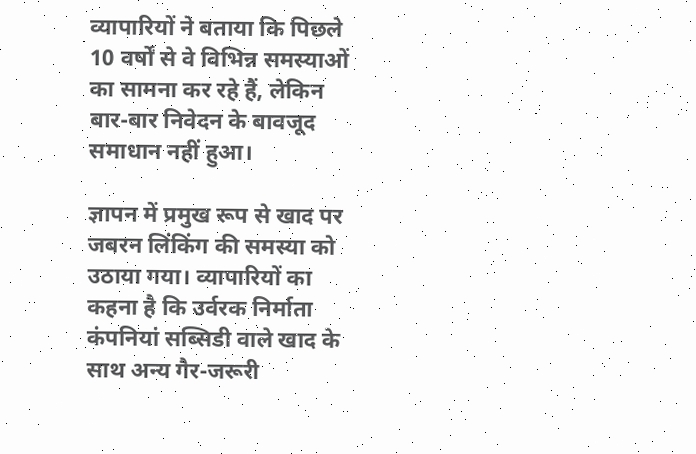व्यापारियों ने बताया कि पिछले 10 वर्षों से वे विभिन्न समस्याओं का सामना कर रहे हैं, लेकिन बार-बार निवेदन के बावजूद समाधान नहीं हुआ।

ज्ञापन में प्रमुख रूप से खाद पर जबरन लिंकिंग की समस्या को उठाया गया। व्यापारियों का कहना है कि उर्वरक निर्माता कंपनियां सब्सिडी वाले खाद के साथ अन्य गैर-जरूरी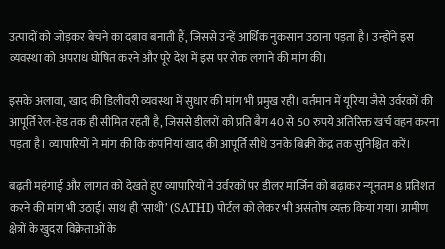उत्पादों को जोड़कर बेचने का दबाव बनाती हैं, जिससे उन्हें आर्थिक नुकसान उठाना पड़ता है। उन्होंने इस व्यवस्था को अपराध घोषित करने और पूरे देश में इस पर रोक लगाने की मांग की।

इसके अलावा, खाद की डिलीवरी व्यवस्था में सुधार की मांग भी प्रमुख रही। वर्तमान में यूरिया जैसे उर्वरकों की आपूर्ति रेल-हेड तक ही सीमित रहती है, जिससे डीलरों को प्रति बैग 40 से 50 रुपये अतिरिक्त खर्च वहन करना पड़ता है। व्यापारियों ने मांग की कि कंपनियां खाद की आपूर्ति सीधे उनके बिक्री केंद्र तक सुनिश्चित करें।

बढ़ती महंगाई और लागत को देखते हुए व्यापारियों ने उर्वरकों पर डीलर मार्जिन को बढ़ाकर न्यूनतम 8 प्रतिशत करने की मांग भी उठाई। साथ ही ‘साथी’ (SATHI) पोर्टल को लेकर भी असंतोष व्यक्त किया गया। ग्रामीण क्षेत्रों के खुदरा विक्रेताओं के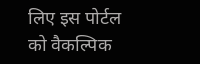लिए इस पोर्टल को वैकल्पिक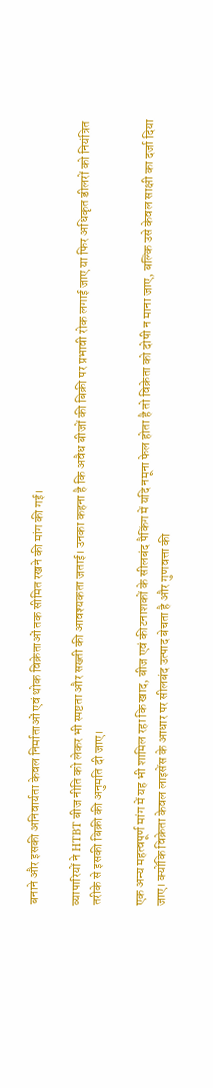बनाने और इसकी अनिवार्यता केवल निर्माताओं एवं थोक विक्रेताओं तक सीमित रखने की मांग की गई।

व्यापारियों ने HTBT बीज नीति को लेकर भी स्पष्टता और सख्ती की आवश्यकता जताई। उनका कहना है कि अवैध बीजों की बिक्री पर प्रभावी रोक लगाई जाए या फिर अधिकृत डीलरों को नियंत्रित तरीके से इसकी बिक्री की अनुमति दी जाए।

एक अन्य महत्वपूर्ण मांग में यह भी शामिल रहा कि खाद, बीज एवं कीटनाशकों के सीलबंद पैकिंग में यदि नमूना फेल होता है तो विक्रेता को दोषी न माना जाए, बल्कि उसे केवल साक्षी का दर्जा दिया जाए। क्योंकि विक्रेता केवल लाइसेंस के आधार पर सीलबंद उत्पाद बेचता है और गुणवत्ता की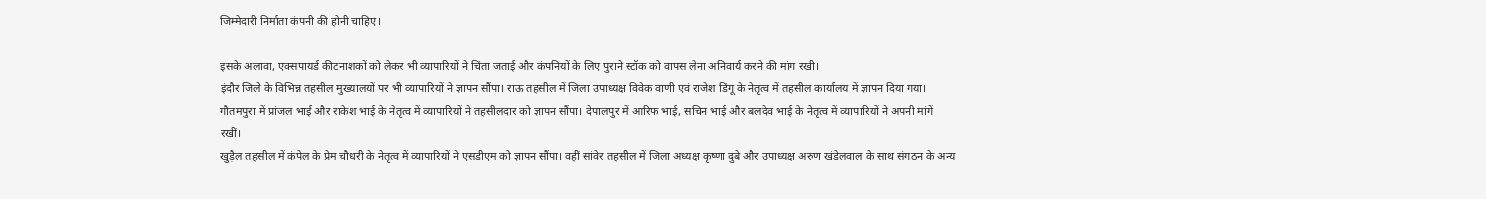जिम्मेदारी निर्माता कंपनी की होनी चाहिए।

इसके अलावा, एक्सपायर्ड कीटनाशकों को लेकर भी व्यापारियों ने चिंता जताई और कंपनियों के लिए पुराने स्टॉक को वापस लेना अनिवार्य करने की मांग रखी।
इंदौर जिले के विभिन्न तहसील मुख्यालयों पर भी व्यापारियों ने ज्ञापन सौंपा। राऊ तहसील में जिला उपाध्यक्ष विवेक वाणी एवं राजेश डिंगू के नेतृत्व में तहसील कार्यालय में ज्ञापन दिया गया। गौतमपुरा में प्रांजल भाई और राकेश भाई के नेतृत्व में व्यापारियों ने तहसीलदार को ज्ञापन सौंपा। देपालपुर में आरिफ भाई, सचिन भाई और बलदेव भाई के नेतृत्व में व्यापारियों ने अपनी मांगें रखीं।
खुड़ैल तहसील में कंपेल के प्रेम चौधरी के नेतृत्व में व्यापारियों ने एसडीएम को ज्ञापन सौंपा। वहीं सांवेर तहसील में जिला अध्यक्ष कृष्णा दुबे और उपाध्यक्ष अरुण खंडेलवाल के साथ संगठन के अन्य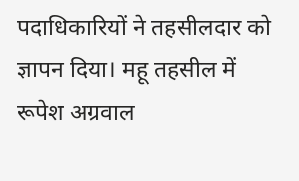पदाधिकारियों ने तहसीलदार को ज्ञापन दिया। महू तहसील में रूपेश अग्रवाल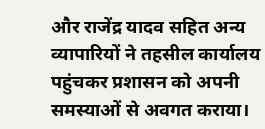और राजेंद्र यादव सहित अन्य व्यापारियों ने तहसील कार्यालय पहुंचकर प्रशासन को अपनी समस्याओं से अवगत कराया।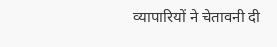व्यापारियों ने चेतावनी दी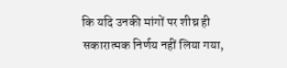कि यदि उनकी मांगों पर शीघ्र ही सकारात्मक निर्णय नहीं लिया गया,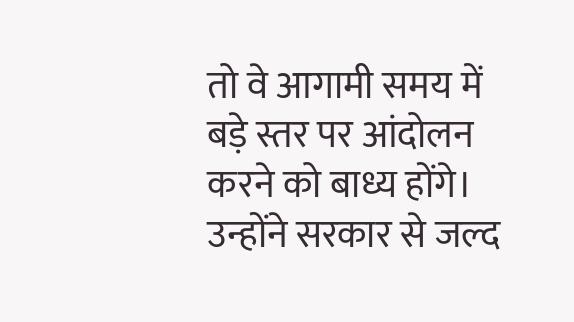तो वे आगामी समय में बड़े स्तर पर आंदोलन करने को बाध्य होंगे। उन्होंने सरकार से जल्द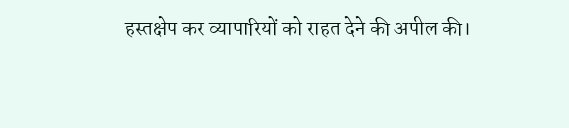हस्तक्षेप कर व्यापारियों को राहत देने की अपील की।